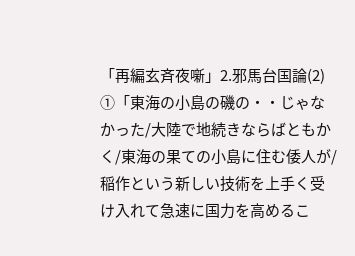「再編玄斉夜噺」2.邪馬台国論(2)
①「東海の小島の磯の・・じゃなかった/大陸で地続きならばともかく/東海の果ての小島に住む倭人が/稲作という新しい技術を上手く受け入れて急速に国力を高めるこ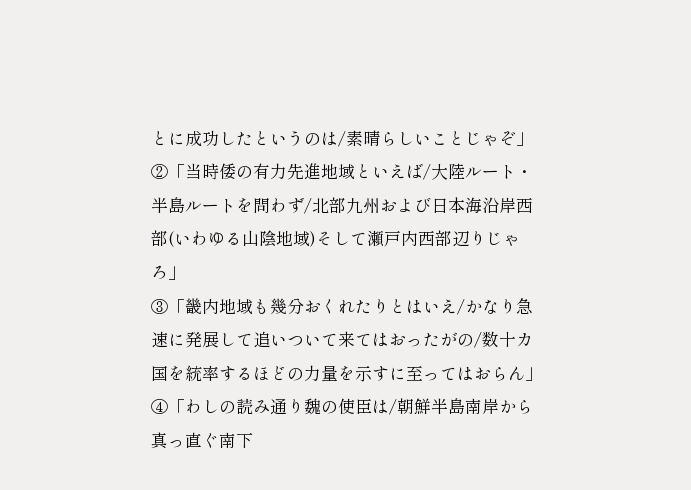とに成功したというのは/素晴らしいことじゃぞ」
②「当時倭の有力先進地域といえば/大陸ルート・半島ルートを問わず/北部九州および日本海沿岸西部(いわゆる山陰地域)そして瀬戸内西部辺りじゃろ」
③「畿内地域も幾分おくれたりとはいえ/かなり急速に発展して追いついて来てはおったがの/数十カ国を統率するほどの力量を示すに至ってはおらん」
④「わしの読み通り魏の使臣は/朝鮮半島南岸から真っ直ぐ南下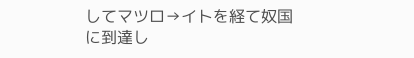してマツロ→イトを経て奴国に到達し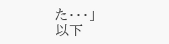た・・・」
以下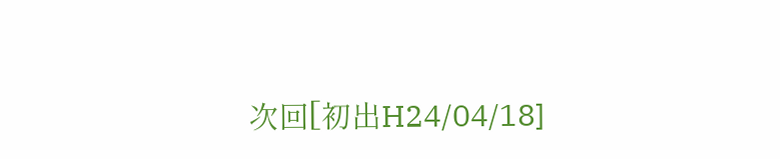次回[初出H24/04/18]